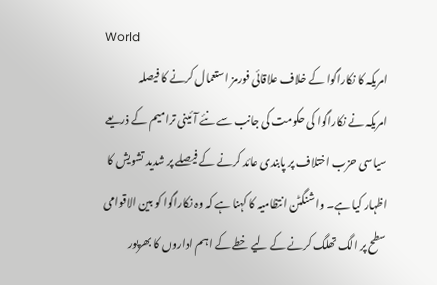World
امریکہ کا نکاراگوا کے خلاف علاقائی فورمز استعمال کرنے کا فیصلہ
امریکہ نے نکاراگوا کی حکومت کی جانب سے نئے آئینی ترامیم کے ذریعے سیاسی حزب اختلاف پر پابندی عائد کرنے کے فیصلے پر شدید تشویش کا اظہار کیا ہے۔ واشنگٹن انتظامیہ کا کہنا ہے کہ وہ نکاراگوا کو بین الاقوامی سطح پر الگ تھلگ کرنے کے لیے خطے کے اہم اداروں کا بھرپور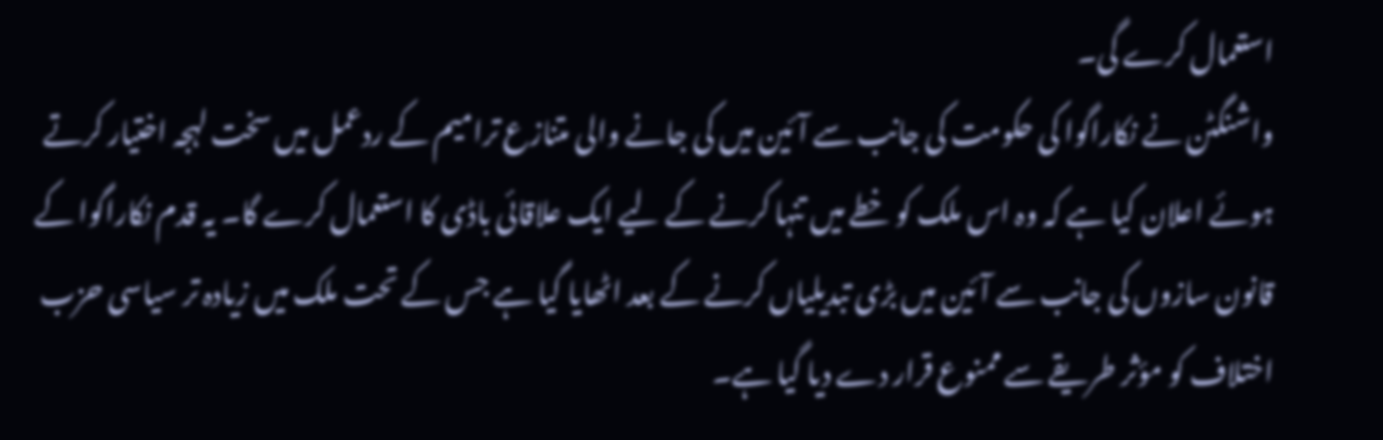استعمال کرے گی۔
واشنگٹن نے نکاراگوا کی حکومت کی جانب سے آئین میں کی جانے والی متنازع ترامیم کے ردعمل میں سخت لہجہ اختیار کرتے ہوئے اعلان کیا ہے کہ وہ اس ملک کو خطے میں تنہا کرنے کے لیے ایک علاقائی باڈی کا استعمال کرے گا۔ یہ قدم نکاراگوا کے قانون سازوں کی جانب سے آئین میں بڑی تبدیلیاں کرنے کے بعد اٹھایا گیا ہے جس کے تحت ملک میں زیادہ تر سیاسی حزب اختلاف کو مؤثر طریقے سے ممنوع قرار دے دیا گیا ہے۔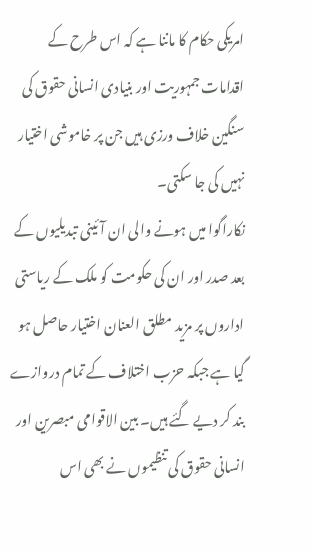امریکی حکام کا ماننا ہے کہ اس طرح کے اقدامات جمہوریت اور بنیادی انسانی حقوق کی سنگین خلاف ورزی ہیں جن پر خاموشی اختیار نہیں کی جا سکتی۔
نکاراگوا میں ہونے والی ان آئینی تبدیلیوں کے بعد صدر اور ان کی حکومت کو ملک کے ریاستی اداروں پر مزید مطلق العنان اختیار حاصل ہو گیا ہے جبکہ حزب اختلاف کے تمام دروازے بند کر دیے گئے ہیں۔ بین الاقوامی مبصرین اور انسانی حقوق کی تنظیموں نے بھی اس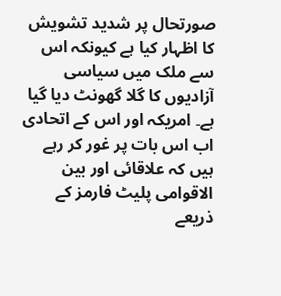صورتحال پر شدید تشویش کا اظہار کیا ہے کیونکہ اس سے ملک میں سیاسی آزادیوں کا گلا گھونٹ دیا گیا ہے۔ امریکہ اور اس کے اتحادی اب اس بات پر غور کر رہے ہیں کہ علاقائی اور بین الاقوامی پلیٹ فارمز کے ذریعے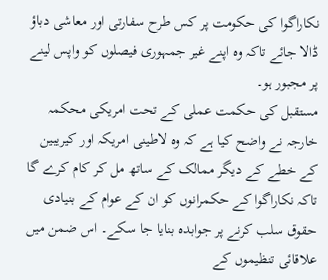نکاراگوا کی حکومت پر کس طرح سفارتی اور معاشی دباؤ ڈالا جائے تاکہ وہ اپنے غیر جمہوری فیصلوں کو واپس لینے پر مجبور ہو۔
مستقبل کی حکمت عملی کے تحت امریکی محکمہ خارجہ نے واضح کیا ہے کہ وہ لاطینی امریکہ اور کیریبین کے خطے کے دیگر ممالک کے ساتھ مل کر کام کرے گا تاکہ نکاراگوا کے حکمرانوں کو ان کے عوام کے بنیادی حقوق سلب کرنے پر جوابدہ بنایا جا سکے۔ اس ضمن میں علاقائی تنظیموں کے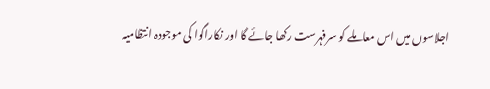اجلاسوں میں اس معاملے کو سرفہرست رکھا جائے گا اور نکاراگوا کی موجودہ انتظامیہ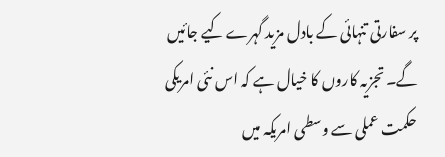پر سفارتی تنہائی کے بادل مزید گہرے کیے جائیں گے۔ تجزیہ کاروں کا خیال ہے کہ اس نئی امریکی حکمت عملی سے وسطی امریکہ میں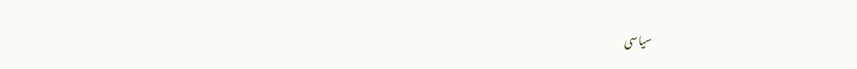سیاسی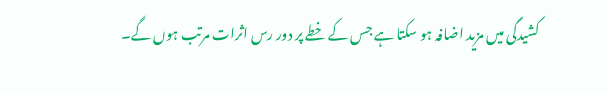کشیدگی میں مزید اضافہ ہو سکتا ہے جس کے خطے پر دور رس اثرات مرتب ہوں گے۔